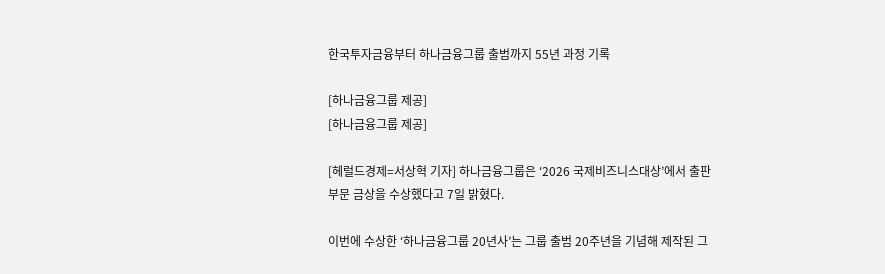한국투자금융부터 하나금융그룹 출범까지 55년 과정 기록

[하나금융그룹 제공]
[하나금융그룹 제공]

[헤럴드경제=서상혁 기자] 하나금융그룹은 ‘2026 국제비즈니스대상’에서 출판 부문 금상을 수상했다고 7일 밝혔다.

이번에 수상한 ‘하나금융그룹 20년사’는 그룹 출범 20주년을 기념해 제작된 그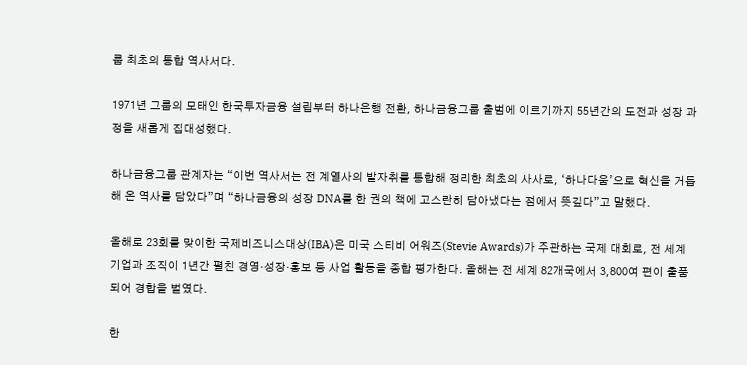룹 최초의 통합 역사서다.

1971년 그룹의 모태인 한국투자금융 설립부터 하나은행 전환, 하나금융그룹 출범에 이르기까지 55년간의 도전과 성장 과정을 새롭게 집대성했다.

하나금융그룹 관계자는 “이번 역사서는 전 계열사의 발자취를 통합해 정리한 최초의 사사로, ‘하나다움’으로 혁신을 거듭해 온 역사를 담았다”며 “하나금융의 성장 DNA를 한 권의 책에 고스란히 담아냈다는 점에서 뜻깊다”고 말했다.

올해로 23회를 맞이한 국제비즈니스대상(IBA)은 미국 스티비 어워즈(Stevie Awards)가 주관하는 국제 대회로, 전 세계 기업과 조직이 1년간 펼친 경영·성장·홍보 등 사업 활동을 종합 평가한다. 올해는 전 세계 82개국에서 3,800여 편이 출품되어 경합을 벌였다.

한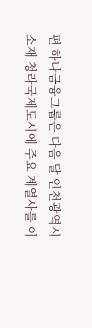편 하나금융그룹은 다음 달 인천광역시 소재 청라국제도시에 주요 계열사를 이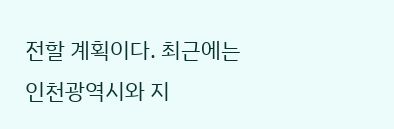전할 계획이다. 최근에는 인천광역시와 지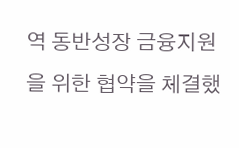역 동반성장 금융지원을 위한 협약을 체결했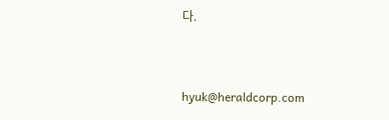다.


hyuk@heraldcorp.com